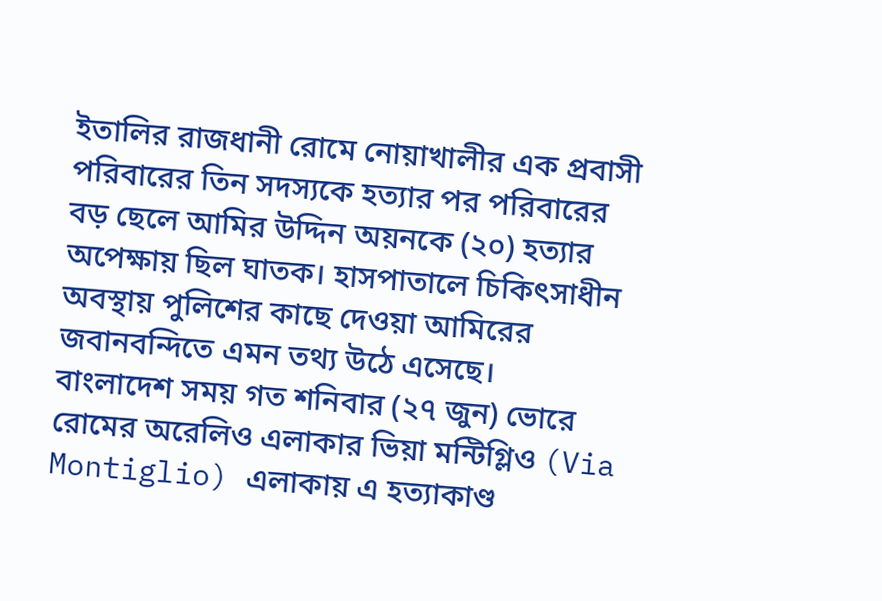ইতালির রাজধানী রোমে নোয়াখালীর এক প্রবাসী পরিবারের তিন সদস্যকে হত্যার পর পরিবারের বড় ছেলে আমির উদ্দিন অয়নকে (২০) হত্যার অপেক্ষায় ছিল ঘাতক। হাসপাতালে চিকিৎসাধীন অবস্থায় পুলিশের কাছে দেওয়া আমিরের জবানবন্দিতে এমন তথ্য উঠে এসেছে।
বাংলাদেশ সময় গত শনিবার (২৭ জুন) ভোরে রোমের অরেলিও এলাকার ভিয়া মন্টিগ্লিও (Via Montiglio) এলাকায় এ হত্যাকাণ্ড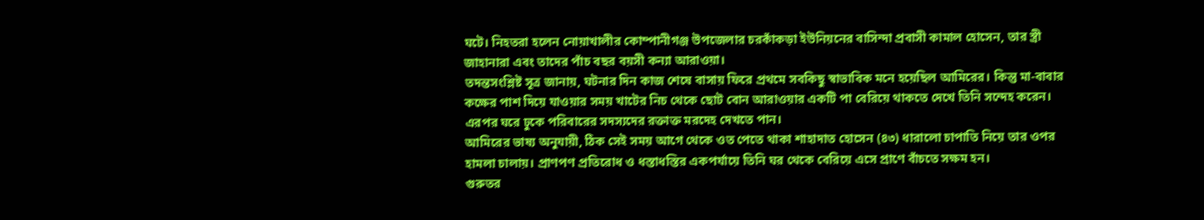ঘটে। নিহতরা হলেন নোয়াখালীর কোম্পানীগঞ্জ উপজেলার চরকাঁকড়া ইউনিয়নের বাসিন্দা প্রবাসী কামাল হোসেন, তার স্ত্রী জাহানারা এবং তাদের পাঁচ বছর বয়সী কন্যা আরাওয়া।
তদন্তসংশ্লিষ্ট সূত্র জানায়, ঘটনার দিন কাজ শেষে বাসায় ফিরে প্রথমে সবকিছু স্বাভাবিক মনে হয়েছিল আমিরের। কিন্তু মা-বাবার কক্ষের পাশ দিয়ে যাওয়ার সময় খাটের নিচ থেকে ছোট বোন আরাওয়ার একটি পা বেরিয়ে থাকতে দেখে তিনি সন্দেহ করেন। এরপর ঘরে ঢুকে পরিবারের সদস্যদের রক্তাক্ত মরদেহ দেখতে পান।
আমিরের ভাষ্য অনুযায়ী, ঠিক সেই সময় আগে থেকে ওত পেতে থাকা শাহাদাত হোসেন (৪৩) ধারালো চাপাতি নিয়ে তার ওপর হামলা চালায়। প্রাণপণ প্রতিরোধ ও ধস্তাধস্তির একপর্যায়ে তিনি ঘর থেকে বেরিয়ে এসে প্রাণে বাঁচতে সক্ষম হন।
গুরুতর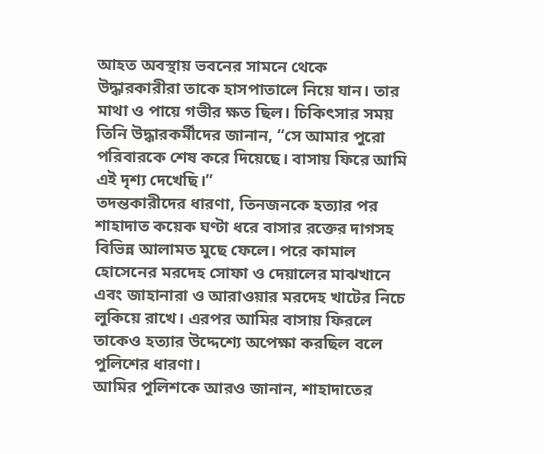আহত অবস্থায় ভবনের সামনে থেকে উদ্ধারকারীরা তাকে হাসপাতালে নিয়ে যান। তার মাথা ও পায়ে গভীর ক্ষত ছিল। চিকিৎসার সময় তিনি উদ্ধারকর্মীদের জানান, “সে আমার পুরো পরিবারকে শেষ করে দিয়েছে। বাসায় ফিরে আমি এই দৃশ্য দেখেছি।”
তদন্তকারীদের ধারণা, তিনজনকে হত্যার পর শাহাদাত কয়েক ঘণ্টা ধরে বাসার রক্তের দাগসহ বিভিন্ন আলামত মুছে ফেলে। পরে কামাল হোসেনের মরদেহ সোফা ও দেয়ালের মাঝখানে এবং জাহানারা ও আরাওয়ার মরদেহ খাটের নিচে লুকিয়ে রাখে। এরপর আমির বাসায় ফিরলে তাকেও হত্যার উদ্দেশ্যে অপেক্ষা করছিল বলে পুলিশের ধারণা।
আমির পুলিশকে আরও জানান, শাহাদাতের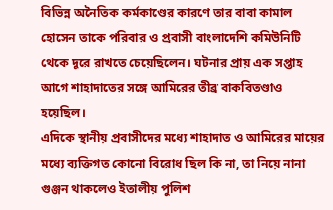বিভিন্ন অনৈতিক কর্মকাণ্ডের কারণে তার বাবা কামাল হোসেন তাকে পরিবার ও প্রবাসী বাংলাদেশি কমিউনিটি থেকে দূরে রাখতে চেয়েছিলেন। ঘটনার প্রায় এক সপ্তাহ আগে শাহাদাতের সঙ্গে আমিরের তীব্র বাকবিতণ্ডাও হয়েছিল।
এদিকে স্থানীয় প্রবাসীদের মধ্যে শাহাদাত ও আমিরের মায়ের মধ্যে ব্যক্তিগত কোনো বিরোধ ছিল কি না, তা নিয়ে নানা গুঞ্জন থাকলেও ইতালীয় পুলিশ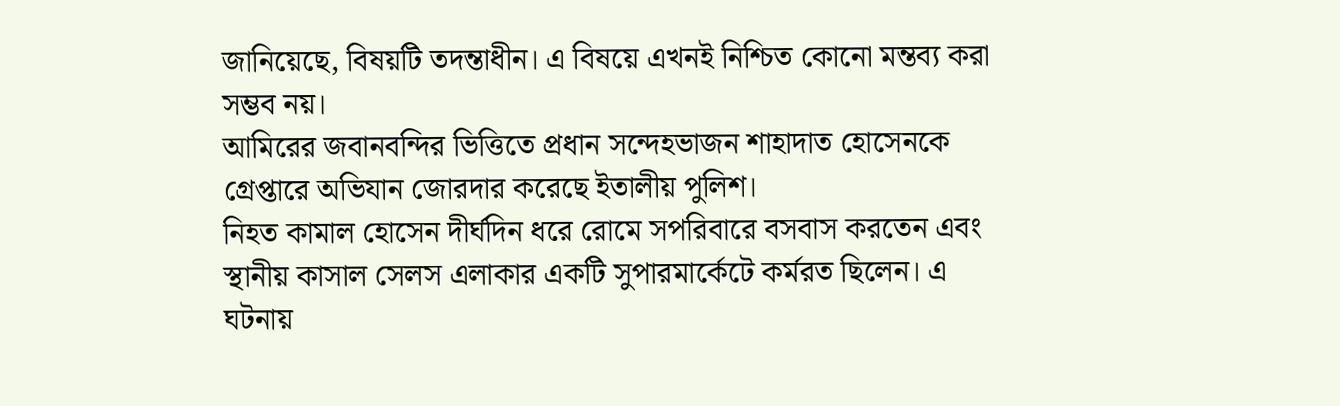জানিয়েছে, বিষয়টি তদন্তাধীন। এ বিষয়ে এখনই নিশ্চিত কোনো মন্তব্য করা সম্ভব নয়।
আমিরের জবানবন্দির ভিত্তিতে প্রধান সন্দেহভাজন শাহাদাত হোসেনকে গ্রেপ্তারে অভিযান জোরদার করেছে ইতালীয় পুলিশ।
নিহত কামাল হোসেন দীর্ঘদিন ধরে রোমে সপরিবারে বসবাস করতেন এবং স্থানীয় কাসাল সেলস এলাকার একটি সুপারমার্কেটে কর্মরত ছিলেন। এ ঘটনায়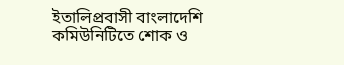ইতালিপ্রবাসী বাংলাদেশি কমিউনিটিতে শোক ও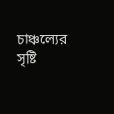চাঞ্চল্যের সৃষ্টি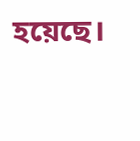হয়েছে।